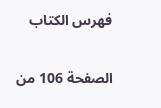فهرس الكتاب

الصفحة 106 من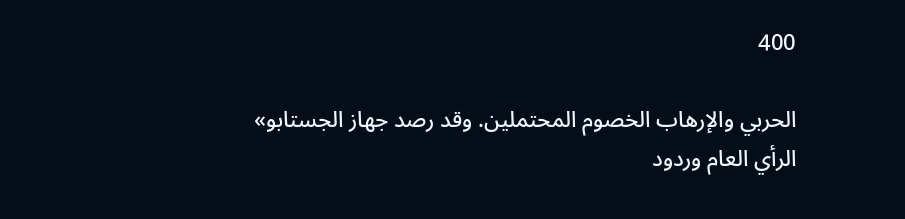400

الحربي والإرهاب الخصوم المحتملين. وقد رصد جهاز الجستابو» الرأي العام وردود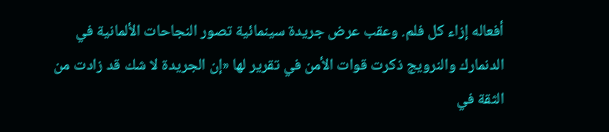أفعاله إزاء كل فلم. وعقب عرض جريدة سينمائية تصور النجاحات الألمانية في الدنمارك والنرويج ذكرت قوات الأمن في تقرير لها «إن الجريدة لا شك قد زادت من الثقة في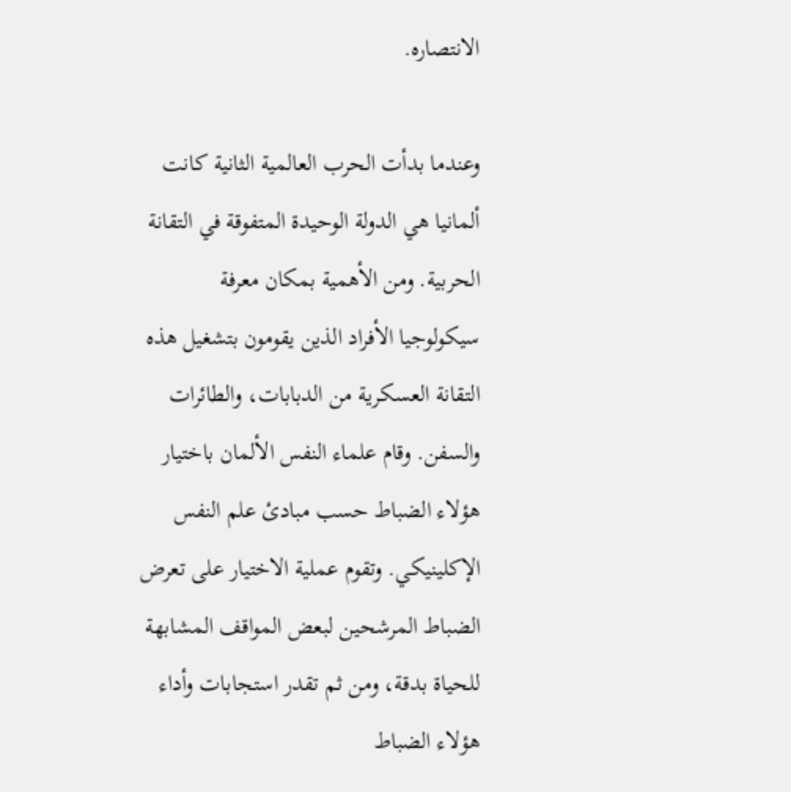الانتصاره.

وعندما بدأت الحرب العالمية الثانية كانت ألمانيا هي الدولة الوحيدة المتفوقة في التقانة الحربية. ومن الأهمية بمكان معرفة سيكولوجيا الأفراد الذين يقومون بتشغيل هذه التقانة العسكرية من الدبابات، والطائرات والسفن. وقام علماء النفس الألمان باختيار هؤلاء الضباط حسب مبادئ علم النفس الإكلينيكي. وتقوم عملية الاختيار على تعرض الضباط المرشحين لبعض المواقف المشابهة للحياة بدقة، ومن ثم تقدر استجابات وأداء هؤلاء الضباط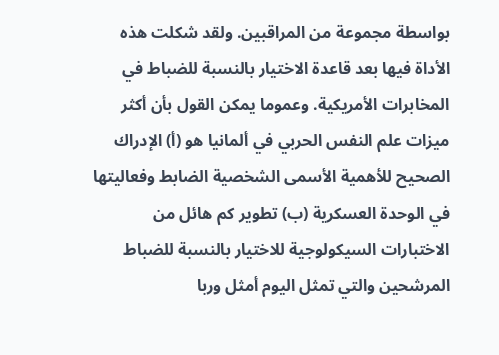بواسطة مجموعة من المراقبين. ولقد شكلت هذه الأداة فيها بعد قاعدة الاختيار بالنسبة للضباط في المخابرات الأمريكية. وعموما يمكن القول بأن أكثر ميزات علم النفس الحربي في ألمانيا هو (أ) الإدراك الصحيح للأهمية الأسمى الشخصية الضابط وفعاليتها في الوحدة العسكرية (ب) تطوير كم هائل من الاختبارات السيكولوجية للاختيار بالنسبة للضباط المرشحين والتي تمثل اليوم أمثل وربا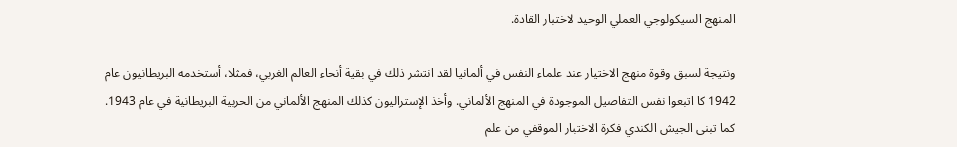المنهج السيكولوجي العملي الوحيد لاختبار القادة.

ونتيجة لسبق وقوة منهج الاختيار عند علماء النفس في ألمانيا لقد انتشر ذلك في بقية أنحاء العالم الغربي، فمثلا، أستخدمه البريطانيون عام 1942 کا اتبعوا نفس التفاصيل الموجودة في المنهج الألماني. وأخذ الإستراليون كذلك المنهج الألماني من الحربية البريطانية في عام 1943. كما تبنى الجيش الكندي فكرة الاختبار الموقفي من علم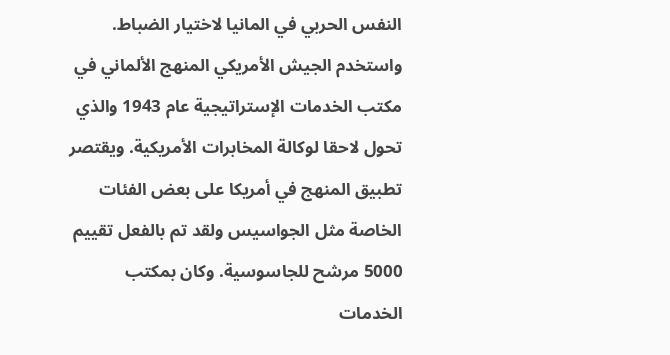النفس الحربي في المانيا لاختيار الضباط. واستخدم الجيش الأمريكي المنهج الألماني في مكتب الخدمات الإستراتيجية عام 1943 والذي تحول لاحقا لوكالة المخابرات الأمريكية. ويقتصر تطبيق المنهج في أمريكا على بعض الفئات الخاصة مثل الجواسيس ولقد تم بالفعل تقييم 5000 مرشح للجاسوسية. وكان بمكتب الخدمات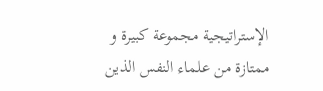الإستراتيجية مجموعة كبيرة و ممتازة من علماء النفس الذين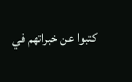كتبوا عن خبراتهم في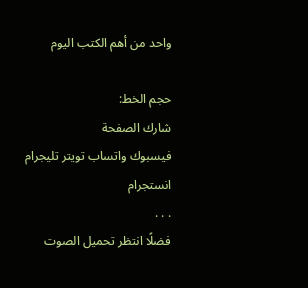واحد من أهم الكتب اليوم

حجم الخط:
شارك الصفحة
فيسبوك واتساب تويتر تليجرام انستجرام
. . .
فضلًا انتظر تحميل الصوت